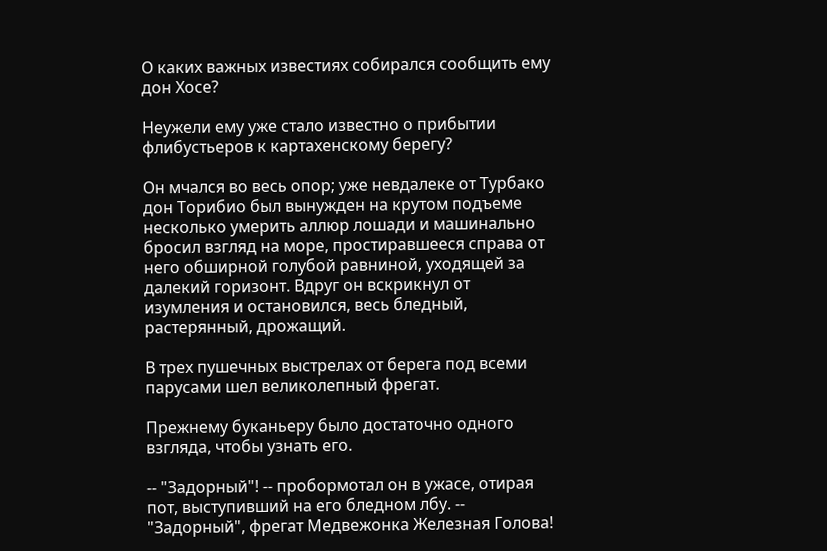О каких важных известиях собирался сообщить ему дон Хосе?

Неужели ему уже стало известно о прибытии флибустьеров к картахенскому берегу?

Он мчался во весь опор; уже невдалеке от Турбако дон Торибио был вынужден на крутом подъеме несколько умерить аллюр лошади и машинально бросил взгляд на море, простиравшееся справа от него обширной голубой равниной, уходящей за далекий горизонт. Вдруг он вскрикнул от изумления и остановился, весь бледный, растерянный, дрожащий.

В трех пушечных выстрелах от берега под всеми парусами шел великолепный фрегат.

Прежнему буканьеру было достаточно одного взгляда, чтобы узнать его.

-- "Задорный"! -- пробормотал он в ужасе, отирая пот, выступивший на его бледном лбу. -- "Задорный", фрегат Медвежонка Железная Голова!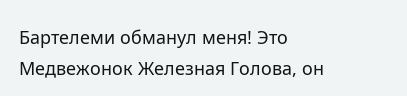Бартелеми обманул меня! Это Медвежонок Железная Голова, он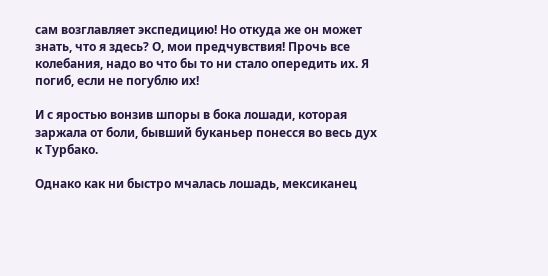сам возглавляет экспедицию! Но откуда же он может знать, что я здесь? О, мои предчувствия! Прочь все колебания, надо во что бы то ни стало опередить их. Я погиб, если не погублю их!

И с яростью вонзив шпоры в бока лошади, которая заржала от боли, бывший буканьер понесся во весь дух к Турбако.

Однако как ни быстро мчалась лошадь, мексиканец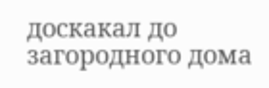доскакал до загородного дома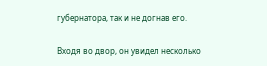губернатора, так и не догнав его.

Входя во двор, он увидел несколько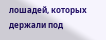лошадей, которых держали под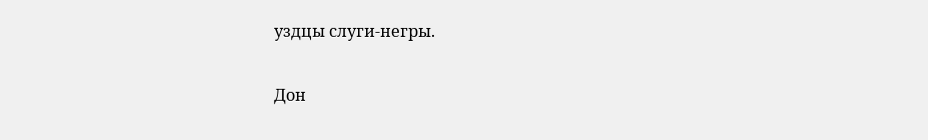уздцы слуги-негры.

Дон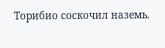Торибио соскочил наземь.